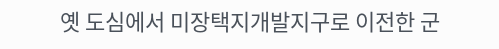옛 도심에서 미장택지개발지구로 이전한 군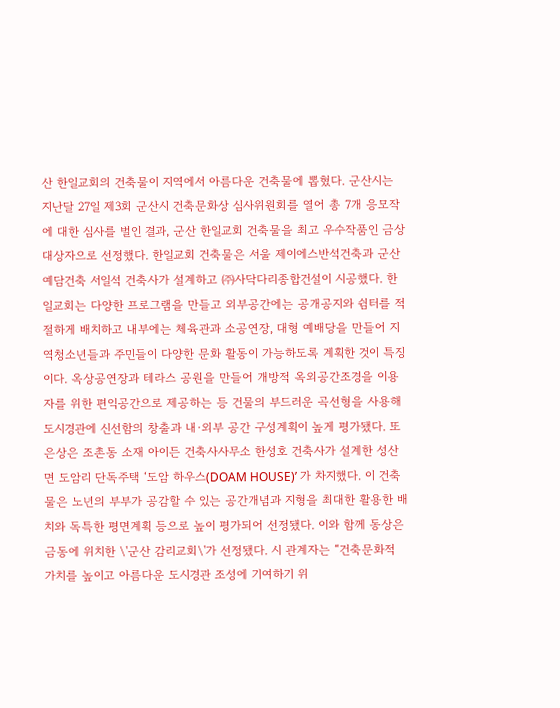산 한일교회의 건축물이 지역에서 아름다운 건축물에 뽑혔다. 군산시는 지난달 27일 제3회 군산시 건축문화상 심사위원회를 열어 총 7개 응모작에 대한 심사를 벌인 결과, 군산 한일교회 건축물을 최고 우수작품인 금상 대상자으로 선정했다. 한일교회 건축물은 서울 제이에스반석건축과 군산 예담건축 서일석 건축사가 설계하고 ㈜사닥다리종합건설이 시공했다. 한일교회는 다양한 프로그램을 만들고 외부공간에는 공개공지와 쉼터를 적절하게 배치하고 내부에는 체육관과 소공연장, 대형 예배당을 만들어 지역청소년들과 주민들이 다양한 문화 활동이 가능하도록 계획한 것이 특징이다. 옥상공연장과 테라스 공원을 만들어 개방적 옥외공간조경을 이용자를 위한 편익공간으로 제공하는 등 건물의 부드러운 곡선형을 사용해 도시경관에 신선함의 창출과 내·외부 공간 구성계획이 높게 평가됐다. 또 은상은 조촌동 소재 아이든 건축사사무소 한성호 건축사가 설계한 성산면 도암리 단독주택 ‘도암 하우스(DOAM HOUSE)’ 가 차지했다. 이 건축물은 노년의 부부가 공감할 수 있는 공간개념과 지형을 최대한 활용한 배치와 독특한 평면계획 등으로 높이 평가되어 선정됐다. 이와 함께 동상은 금동에 위치한 \'군산 감리교회\'가 선정됐다. 시 관계자는 “건축문화적 가치를 높이고 아름다운 도시경관 조성에 기여하기 위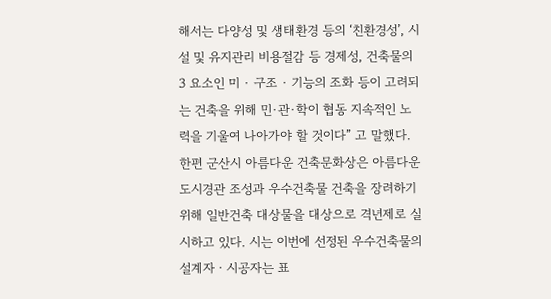해서는 다양성 및 생태환경 등의 ‘친환경성’, 시설 및 유지관리 비용절감 등 경제성, 건축물의 3 요소인 미 · 구조 · 기능의 조화 등이 고려되는 건축을 위해 민·관·학이 협동 지속적인 노력을 기울여 나아가야 할 것이다” 고 말했다. 한편 군산시 아름다운 건축문화상은 아름다운 도시경관 조성과 우수건축물 건축을 장려하기 위해 일반건축 대상물을 대상으로 격년제로 실시하고 있다. 시는 이번에 선정된 우수건축물의 설계자ㆍ시공자는 표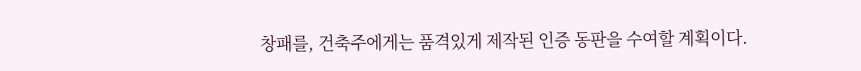창패를, 건축주에게는 품격있게 제작된 인증 동판을 수여할 계획이다.